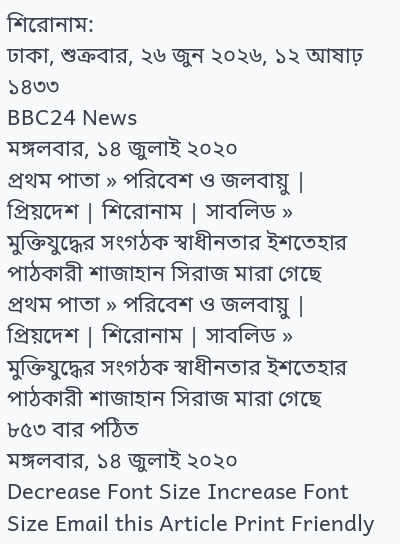শিরোনাম:
ঢাকা, শুক্রবার, ২৬ জুন ২০২৬, ১২ আষাঢ় ১৪৩৩
BBC24 News
মঙ্গলবার, ১৪ জুলাই ২০২০
প্রথম পাতা » পরিবেশ ও জলবায়ু | প্রিয়দেশ | শিরোনাম | সাবলিড » মুক্তিযুদ্ধের সংগঠক স্বাধীনতার ইশতেহার পাঠকারী শাজাহান সিরাজ মারা গেছে
প্রথম পাতা » পরিবেশ ও জলবায়ু | প্রিয়দেশ | শিরোনাম | সাবলিড » মুক্তিযুদ্ধের সংগঠক স্বাধীনতার ইশতেহার পাঠকারী শাজাহান সিরাজ মারা গেছে
৮৫৩ বার পঠিত
মঙ্গলবার, ১৪ জুলাই ২০২০
Decrease Font Size Increase Font Size Email this Article Print Friendly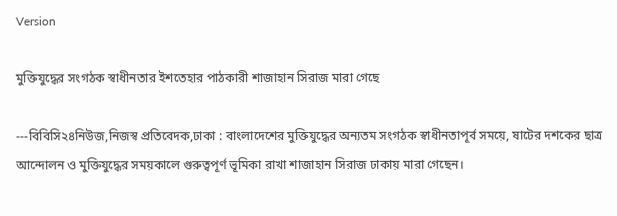Version

মুক্তিযুদ্ধের সংগঠক স্বাধীনতার ইশতেহার পাঠকারী শাজাহান সিরাজ মারা গেছে

---বিবিসি২৪নিউজ,নিজস্ব প্রতিবেদক,ঢাকা : বাংলাদেশের মুক্তিযুদ্ধের অন্যতম সংগঠক স্বাধীনতাপূর্ব সময়ে, ষাটের দশকের ছাত্র আন্দোলন ও মুক্তিযুদ্ধের সময়কালে গুরুত্বপূর্ণ ভূমিকা রাখা শাজাহান সিরাজ ঢাকায় মারা গেছেন।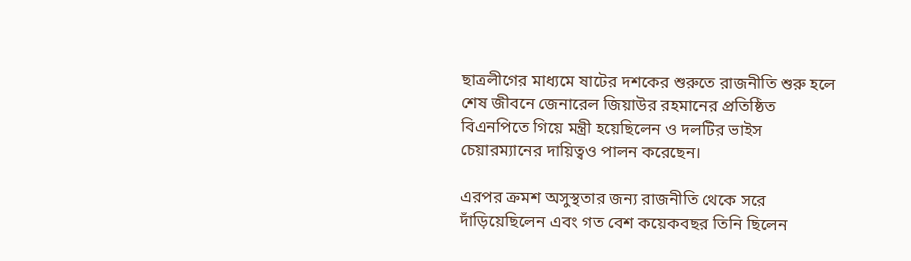ছাত্রলীগের মাধ্যমে ষাটের দশকের শুরুতে রাজনীতি শুরু হলে শেষ জীবনে জেনারেল জিয়াউর রহমানের প্রতিষ্ঠিত বিএনপিতে গিয়ে মন্ত্রী হয়েছিলেন ও দলটির ভাইস চেয়ারম্যানের দায়িত্বও পালন করেছেন।

এরপর ক্রমশ অসুস্থতার জন্য রাজনীতি থেকে সরে দাঁড়িয়েছিলেন এবং গত বেশ কয়েকবছর তিনি ছিলেন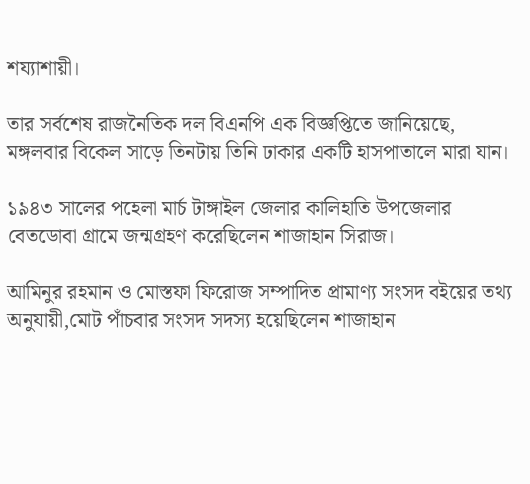শয্যাশায়ী।

তার সর্বশেষ রাজনৈতিক দল বিএনপি এক বিজ্ঞপ্তিতে জানিয়েছে, মঙ্গলবার বিকেল সাড়ে তিনটায় তিনি ঢাকার একটি হাসপাতালে মারা যান।

১৯৪৩ সালের পহেলা মার্চ টাঙ্গাইল জেলার কালিহাতি উপজেলার বেতডোবা গ্রামে জন্মগ্রহণ করেছিলেন শাজাহান সিরাজ।

আমিনুর রহমান ও মোস্তফা ফিরোজ সম্পাদিত প্রামাণ্য সংসদ বইয়ের তথ্য অনুযায়ী,মোট পাঁচবার সংসদ সদস্য হয়েছিলেন শাজাহান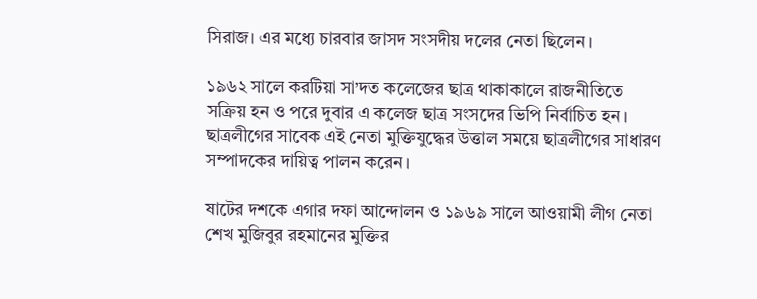সিরাজ। এর মধ্যে চারবার জাসদ সংসদীয় দলের নেতা ছিলেন।

১৯৬২ সালে করটিয়া সা’দত কলেজের ছাত্র থাকাকালে রাজনীতিতে সক্রিয় হন ও পরে দুবার এ কলেজ ছাত্র সংসদের ভিপি নির্বাচিত হন। ছাত্রলীগের সাবেক এই নেতা মুক্তিযুদ্ধের উত্তাল সময়ে ছাত্রলীগের সাধারণ সম্পাদকের দায়িত্ব পালন করেন।

ষাটের দশকে এগার দফা আন্দোলন ও ১৯৬৯ সালে আওয়ামী লীগ নেতা শেখ মুজিবুর রহমানের মুক্তির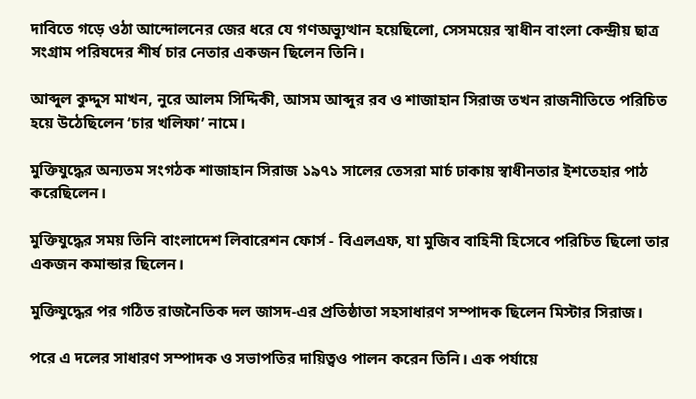দাবিতে গড়ে ওঠা আন্দোলনের জের ধরে যে গণঅভ্যুত্থান হয়েছিলো, সেসময়ের স্বাধীন বাংলা কেন্দ্রীয় ছাত্র সংগ্রাম পরিষদের শীর্ষ চার নেতার একজন ছিলেন তিনি।

আব্দুল কুদ্দুস মাখন, নুরে আলম সিদ্দিকী, আসম আব্দুর রব ও শাজাহান সিরাজ তখন রাজনীতিতে পরিচিত হয়ে উঠেছিলেন ‘চার খলিফা’ নামে।

মুক্তিযুদ্ধের অন্যতম সংগঠক শাজাহান সিরাজ ১৯৭১ সালের তেসরা মার্চ ঢাকায় স্বাধীনতার ইশতেহার পাঠ করেছিলেন।

মুক্তিযুদ্ধের সময় তিনি বাংলাদেশ লিবারেশন ফোর্স - বিএলএফ, যা মুজিব বাহিনী হিসেবে পরিচিত ছিলো তার একজন কমান্ডার ছিলেন।

মুক্তিযুদ্ধের পর গঠিত রাজনৈতিক দল জাসদ-এর প্রতিষ্ঠাতা সহসাধারণ সম্পাদক ছিলেন মিস্টার সিরাজ।

পরে এ দলের সাধারণ সম্পাদক ও সভাপতির দায়িত্বও পালন করেন তিনি। এক পর্যায়ে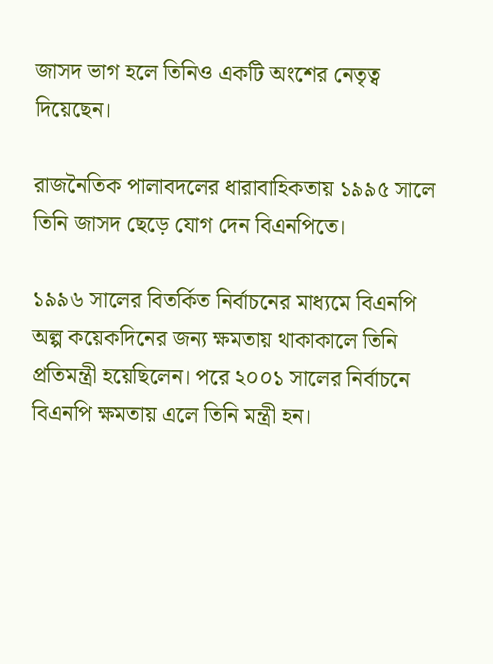জাসদ ভাগ হলে তিনিও একটি অংশের নেতৃত্ব দিয়েছেন।

রাজনৈতিক পালাবদলের ধারাবাহিকতায় ১৯৯৫ সালে তিনি জাসদ ছেড়ে যোগ দেন বিএনপিতে।

১৯৯৬ সালের বিতর্কিত নির্বাচনের মাধ্যমে বিএনপি অল্প কয়েকদিনের জন্য ক্ষমতায় থাকাকালে তিনি প্রতিমন্ত্রী হয়েছিলেন। পরে ২০০১ সালের নির্বাচনে বিএনপি ক্ষমতায় এলে তিনি মন্ত্রী হন।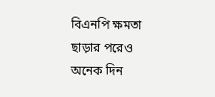বিএনপি ক্ষমতা ছাড়ার পরেও অনেক দিন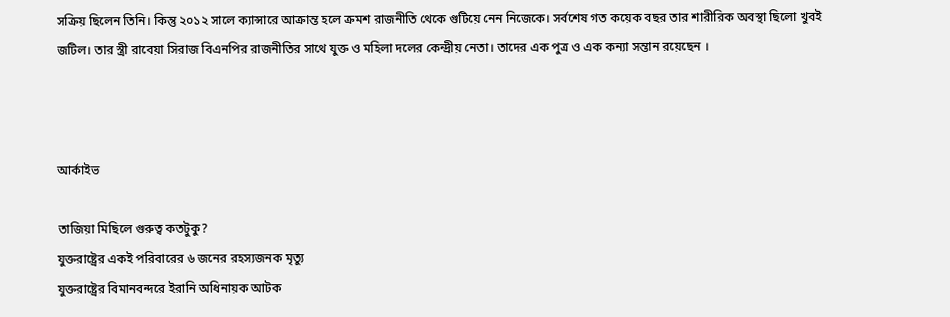সক্রিয় ছিলেন তিনি। কিন্তু ২০১২ সালে ক্যান্সারে আক্রান্ত হলে ক্রমশ রাজনীতি থেকে গুটিয়ে নেন নিজেকে। সর্বশেষ গত কয়েক বছর তার শারীরিক অবস্থা ছিলো খুবই জটিল। তার স্ত্রী রাবেয়া সিরাজ বিএনপির রাজনীতির সাথে যুক্ত ও মহিলা দলের কেন্দ্রীয় নেতা। তাদের এক পুত্র ও এক কন্যা সন্তান রয়েছেন ।



আর্কাইভ

তাজিয়া মিছিলে গুরুত্ব কতটুকু?
যুক্তরাষ্ট্রের একই পরিবারের ৬ জনের রহস্যজনক মৃত্যু
যুক্তরাষ্ট্রের বিমানবন্দরে ইরানি অধিনায়ক আটক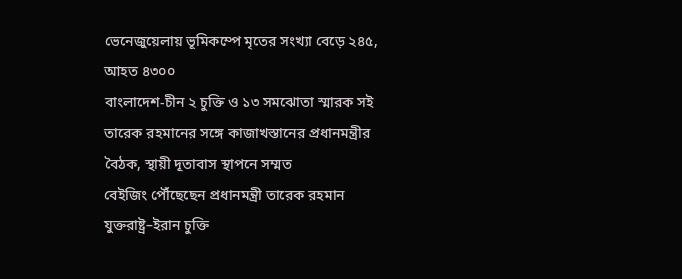ভেনেজুয়েলায় ভূমিকম্পে মৃতের সংখ্যা বেড়ে ২৪৫, আহত ৪৩০০
বাংলাদেশ-চীন ২ চুক্তি ও ১৩ সমঝোতা স্মারক সই
তারেক রহমানের সঙ্গে কাজাখস্তানের প্রধানমন্ত্রীর বৈঠক, স্থায়ী দূতাবাস স্থাপনে সম্মত
বেইজিং পৌঁছেছেন প্রধানমন্ত্রী তারেক রহমান
যুক্তরাষ্ট্র–ইরান চুক্তি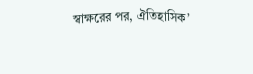স্বাক্ষরের পর, ঐতিহাসিক’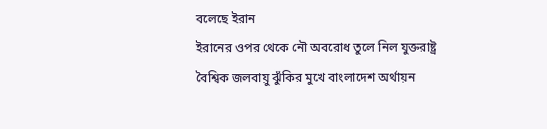বলেছে ইরান
ইরানের ওপর থেকে নৌ অবরোধ তুলে নিল যুক্তরাষ্ট্র
বৈশ্বিক জলবায়ু ঝুঁকির মুখে বাংলাদেশ অর্থায়ন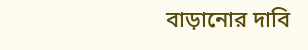বাড়ানোর দাবি